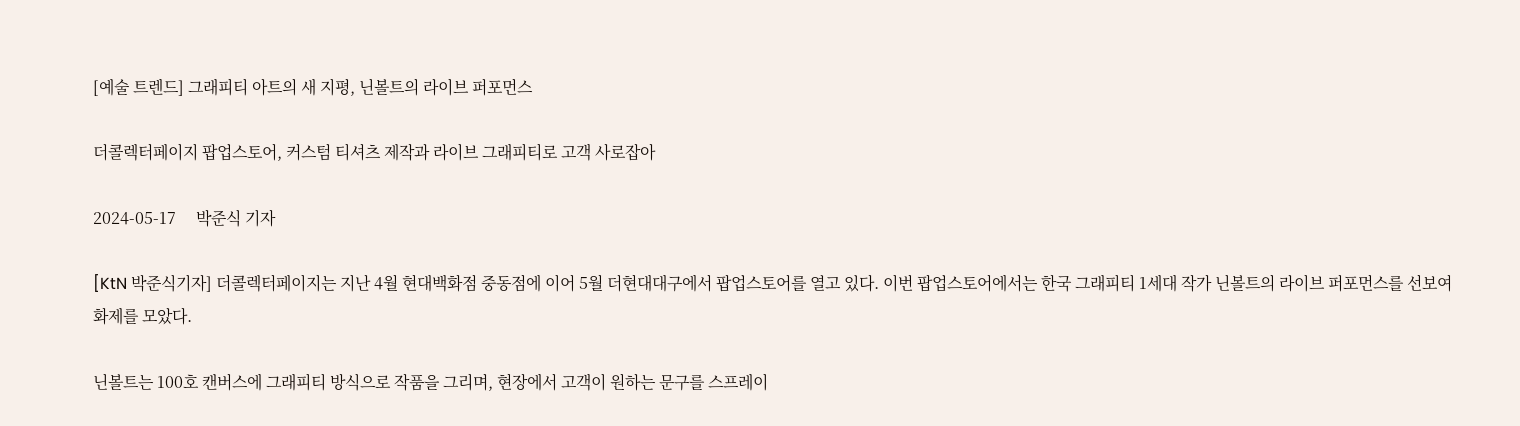[예술 트렌드] 그래피티 아트의 새 지평, 닌볼트의 라이브 퍼포먼스

더콜렉터페이지 팝업스토어, 커스텀 티셔츠 제작과 라이브 그래피티로 고객 사로잡아

2024-05-17     박준식 기자

[KtN 박준식기자] 더콜렉터페이지는 지난 4월 현대백화점 중동점에 이어 5월 더현대대구에서 팝업스토어를 열고 있다. 이번 팝업스토어에서는 한국 그래피티 1세대 작가 닌볼트의 라이브 퍼포먼스를 선보여 화제를 모았다.

닌볼트는 100호 캔버스에 그래피티 방식으로 작품을 그리며, 현장에서 고객이 원하는 문구를 스프레이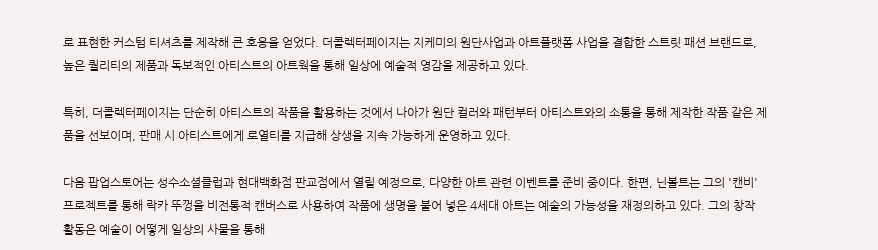로 표현한 커스텀 티셔츠를 제작해 큰 호응을 얻었다. 더콜렉터페이지는 지케미의 원단사업과 아트플랫폼 사업을 결합한 스트릿 패션 브랜드로, 높은 퀄리티의 제품과 독보적인 아티스트의 아트웍을 통해 일상에 예술적 영감을 제공하고 있다.

특히, 더콜렉터페이지는 단순히 아티스트의 작품을 활용하는 것에서 나아가 원단 컬러와 패턴부터 아티스트와의 소통을 통해 제작한 작품 같은 제품을 선보이며, 판매 시 아티스트에게 로열티를 지급해 상생을 지속 가능하게 운영하고 있다.

다음 팝업스토어는 성수소셜클럽과 현대백화점 판교점에서 열릴 예정으로, 다양한 아트 관련 이벤트를 준비 중이다. 한편, 닌볼트는 그의 '캔비' 프로젝트를 통해 락카 뚜껑을 비전통적 캔버스로 사용하여 작품에 생명을 불어 넣은 4세대 아트는 예술의 가능성을 재정의하고 있다. 그의 창작 활동은 예술이 어떻게 일상의 사물을 통해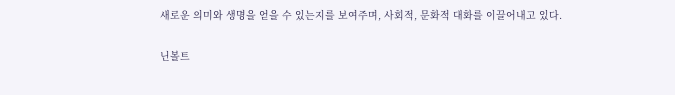새로운 의미와 생명을 얻을 수 있는지를 보여주며, 사회적, 문화적 대화를 이끌어내고 있다.

닌볼트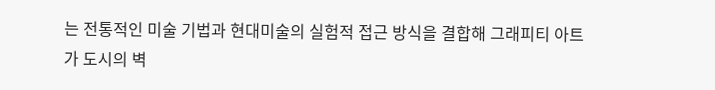는 전통적인 미술 기법과 현대미술의 실험적 접근 방식을 결합해 그래피티 아트가 도시의 벽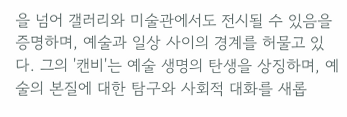을 넘어 갤러리와 미술관에서도 전시될 수 있음을 증명하며, 예술과 일상 사이의 경계를 허물고 있다. 그의 '캔비'는 예술 생명의 탄생을 상징하며, 예술의 본질에 대한 탐구와 사회적 대화를 새롭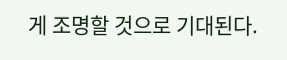게 조명할 것으로 기대된다.